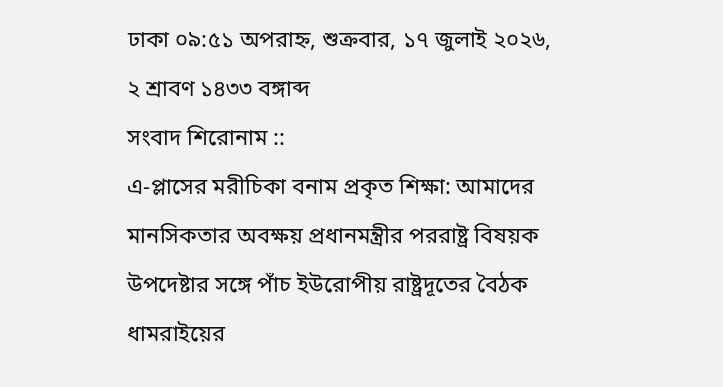ঢাকা ০৯:৫১ অপরাহ্ন, শুক্রবার, ১৭ জুলাই ২০২৬, ২ শ্রাবণ ১৪৩৩ বঙ্গাব্দ
সংবাদ শিরোনাম ::
এ-প্লাসের মরীচিকা বনাম প্রকৃত শিক্ষা: আমাদের মানসিকতার অবক্ষয় প্রধানমন্ত্রীর পররাষ্ট্র বিষয়ক উপদেষ্টার সঙ্গে পাঁচ ইউরোপীয় রাষ্ট্রদূতের বৈঠক ধামরাইয়ের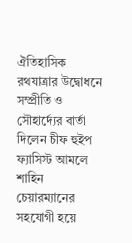ঐতিহাসিক রথযাত্রার উদ্বোধনে সম্প্রীতি ও সৌহার্দ্যের বার্তা দিলেন চীফ হুইপ ফ্যাসিস্ট আমলে শাহিন চেয়ারম্যানের সহযোগী হয়ে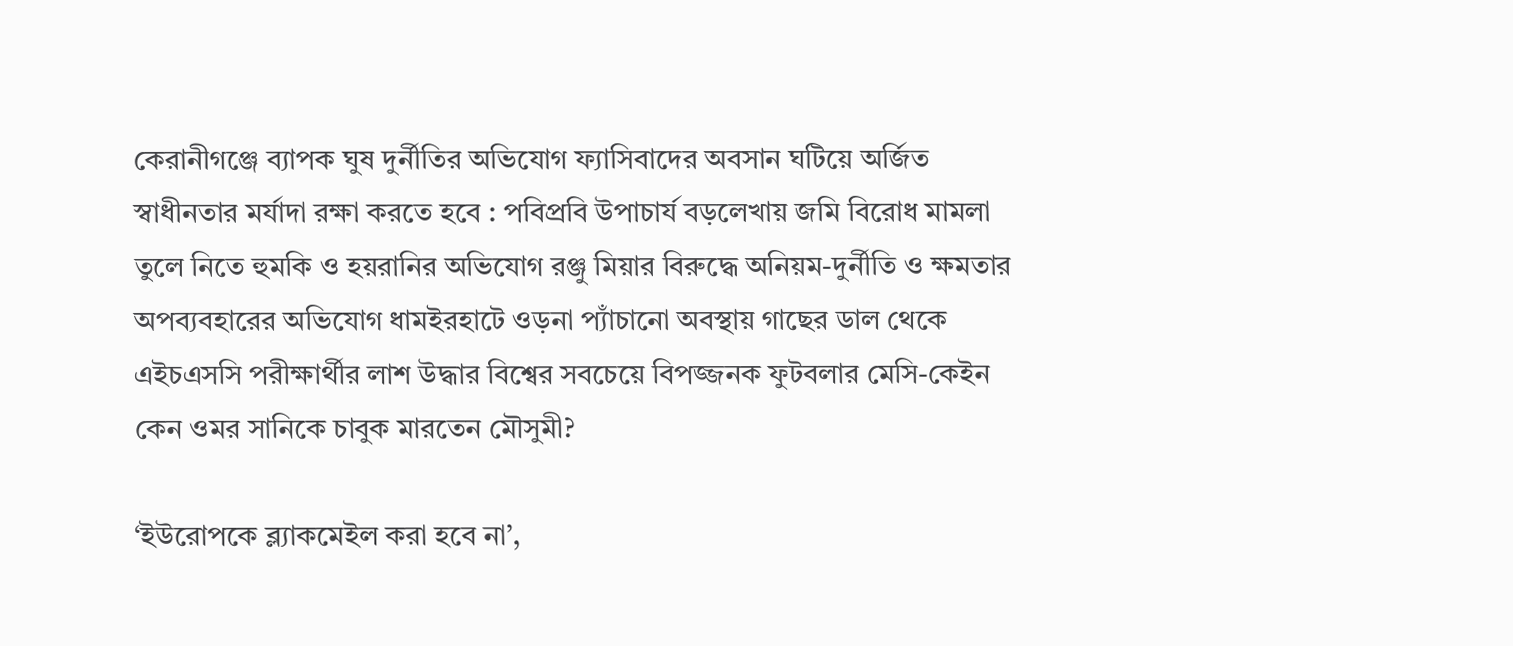কেরানীগঞ্জে ব্যাপক ঘুষ দুর্নীতির অভিযোগ ফ্যাসিবাদের অবসান ঘটিয়ে অর্জিত স্বাধীনতার মর্যাদা রক্ষা করতে হবে : পবিপ্রবি উপাচার্য বড়লেখায় জমি বিরোধ মামলা তুলে নিতে হুমকি ও হয়রানির অভিযোগ রঞ্জু মিয়ার বিরুদ্ধে অনিয়ম-দুর্নীতি ও ক্ষমতার অপব্যবহারের অভিযোগ ধামইরহাটে ওড়না প্যাঁচানো অবস্থায় গাছের ডাল থেকে এইচএসসি পরীক্ষার্থীর লাশ উদ্ধার বিশ্বের সবচেয়ে বিপজ্জনক ফুটবলার মেসি-কেইন কেন ওমর সানিকে চাবুক মারতেন মৌসুমী?

‘ইউরোপকে ব্ল্যাকমেইল করা হবে না’,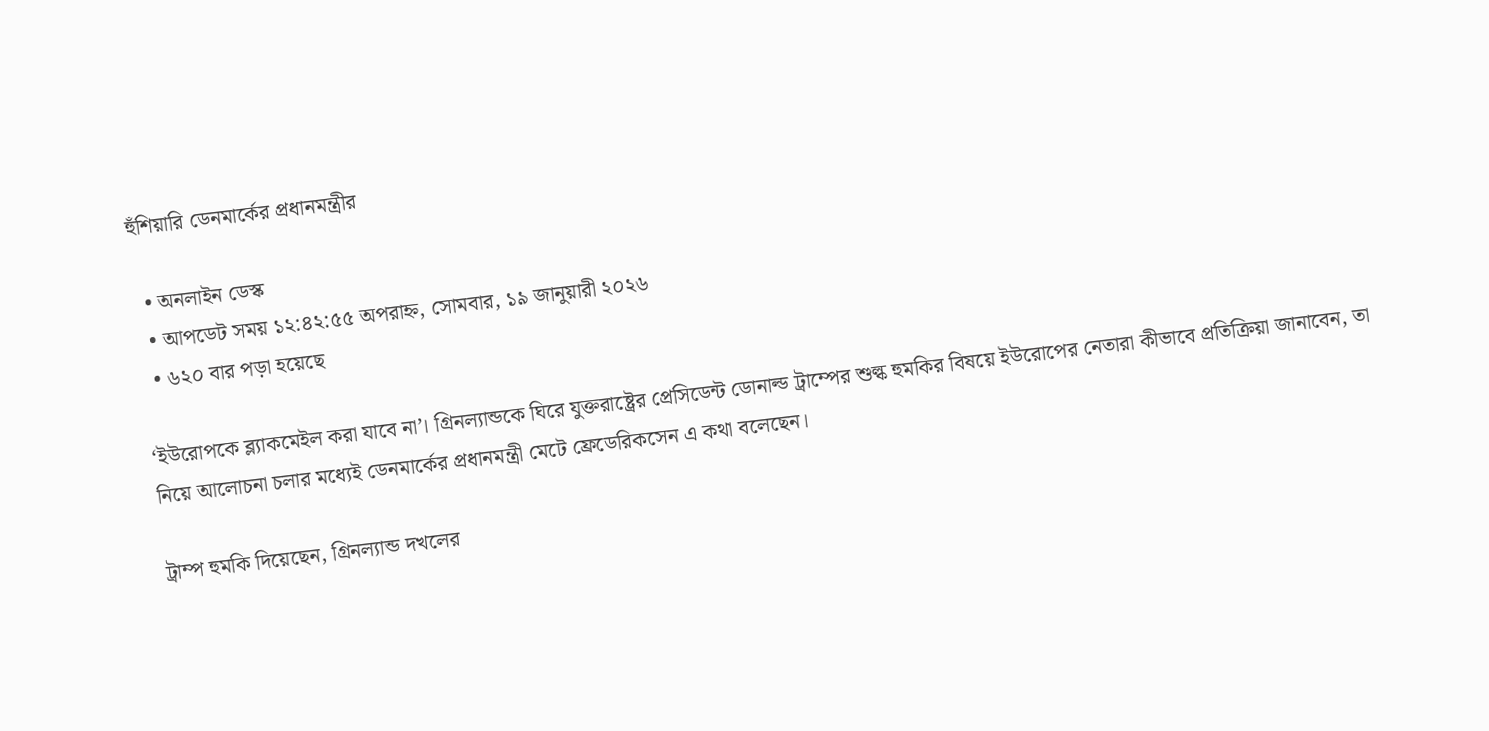হুঁশিয়ারি ডেনমার্কের প্রধানমন্ত্রীর

  • অনলাইন ডেস্ক
  • আপডেট সময় ১২:৪২:৫৫ অপরাহ্ন, সোমবার, ১৯ জানুয়ারী ২০২৬
  • ৬২০ বার পড়া হয়েছে

‘ইউরোপকে ব্ল্যাকমেইল করা যাবে না’। গ্রিনল্যান্ডকে ঘিরে যুক্তরাষ্ট্রের প্রেসিডেন্ট ডোনাল্ড ট্রাম্পের শুল্ক হুমকির বিষয়ে ইউরোপের নেতারা কীভাবে প্রতিক্রিয়া জানাবেন, তা নিয়ে আলোচনা চলার মধ্যেই ডেনমার্কের প্রধানমন্ত্রী মেটে ফ্রেডেরিকসেন এ কথা বলেছেন।

ট্রাম্প হুমকি দিয়েছেন, গ্রিনল্যান্ড দখলের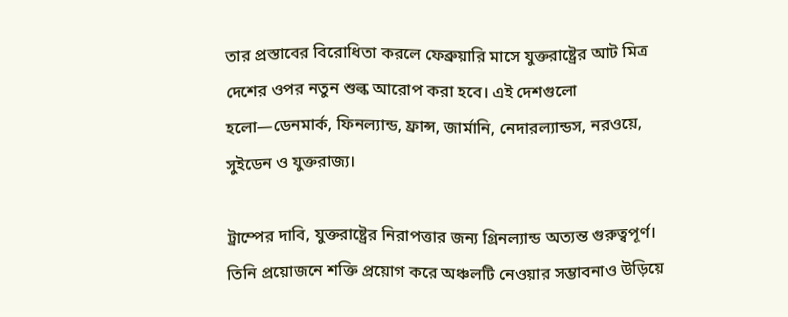তার প্রস্তাবের বিরোধিতা করলে ফেব্রুয়ারি মাসে যুক্তরাষ্ট্রের আট মিত্র দেশের ওপর নতুন শুল্ক আরোপ করা হবে। এই দেশগুলো হলো—ডেনমার্ক, ফিনল্যান্ড, ফ্রান্স, জার্মানি, নেদারল্যান্ডস, নরওয়ে, সুইডেন ও যুক্তরাজ্য।

ট্রাম্পের দাবি, যুক্তরাষ্ট্রের নিরাপত্তার জন্য গ্রিনল্যান্ড অত্যন্ত গুরুত্বপূর্ণ। তিনি প্রয়োজনে শক্তি প্রয়োগ করে অঞ্চলটি নেওয়ার সম্ভাবনাও উড়িয়ে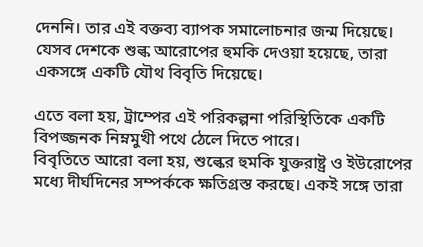দেননি। তার এই বক্তব্য ব্যাপক সমালোচনার জন্ম দিয়েছে। যেসব দেশকে শুল্ক আরোপের হুমকি দেওয়া হয়েছে, তারা একসঙ্গে একটি যৌথ বিবৃতি দিয়েছে।

এতে বলা হয়, ট্রাম্পের এই পরিকল্পনা পরিস্থিতিকে একটি বিপজ্জনক নিম্নমুখী পথে ঠেলে দিতে পারে।
বিবৃতিতে আরো বলা হয়, শুল্কের হুমকি যুক্তরাষ্ট্র ও ইউরোপের মধ্যে দীর্ঘদিনের সম্পর্ককে ক্ষতিগ্রস্ত করছে। একই সঙ্গে তারা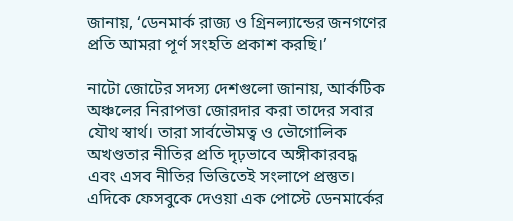জানায়, ‘ডেনমার্ক রাজ্য ও গ্রিনল্যান্ডের জনগণের প্রতি আমরা পূর্ণ সংহতি প্রকাশ করছি।’

নাটো জোটের সদস্য দেশগুলো জানায়, আর্কটিক অঞ্চলের নিরাপত্তা জোরদার করা তাদের সবার যৌথ স্বার্থ। তারা সার্বভৌমত্ব ও ভৌগোলিক অখণ্ডতার নীতির প্রতি দৃঢ়ভাবে অঙ্গীকারবদ্ধ এবং এসব নীতির ভিত্তিতেই সংলাপে প্রস্তুত। এদিকে ফেসবুকে দেওয়া এক পোস্টে ডেনমার্কের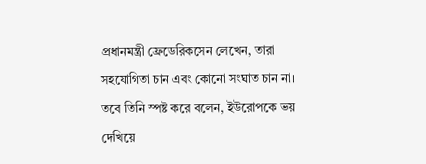প্রধানমন্ত্রী ফ্রেডেরিকসেন লেখেন, তারা সহযোগিতা চান এবং কোনো সংঘাত চান না। তবে তিনি স্পষ্ট করে বলেন, ইউরোপকে ভয় দেখিয়ে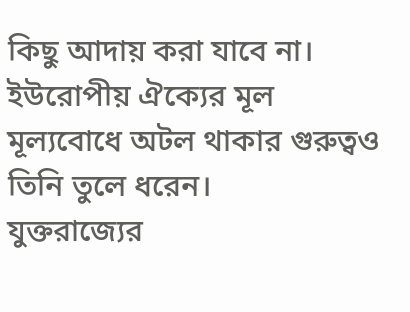কিছু আদায় করা যাবে না। ইউরোপীয় ঐক্যের মূল মূল্যবোধে অটল থাকার গুরুত্বও তিনি তুলে ধরেন।
যুক্তরাজ্যের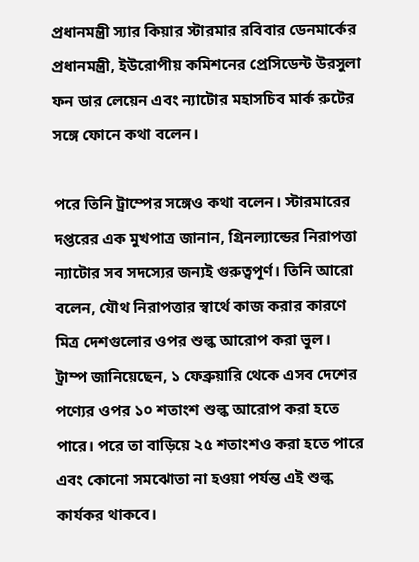প্রধানমন্ত্রী স্যার কিয়ার স্টারমার রবিবার ডেনমার্কের প্রধানমন্ত্রী, ইউরোপীয় কমিশনের প্রেসিডেন্ট উরসুলা ফন ডার লেয়েন এবং ন্যাটোর মহাসচিব মার্ক রুটের সঙ্গে ফোনে কথা বলেন।

পরে তিনি ট্রাম্পের সঙ্গেও কথা বলেন। স্টারমারের দপ্তরের এক মুখপাত্র জানান, গ্রিনল্যান্ডের নিরাপত্তা ন্যাটোর সব সদস্যের জন্যই গুরুত্বপূর্ণ। তিনি আরো বলেন, যৌথ নিরাপত্তার স্বার্থে কাজ করার কারণে মিত্র দেশগুলোর ওপর শুল্ক আরোপ করা ভুল।
ট্রাম্প জানিয়েছেন, ১ ফেব্রুয়ারি থেকে এসব দেশের পণ্যের ওপর ১০ শতাংশ শুল্ক আরোপ করা হতে পারে। পরে তা বাড়িয়ে ২৫ শতাংশও করা হতে পারে এবং কোনো সমঝোতা না হওয়া পর্যন্ত এই শুল্ক কার্যকর থাকবে।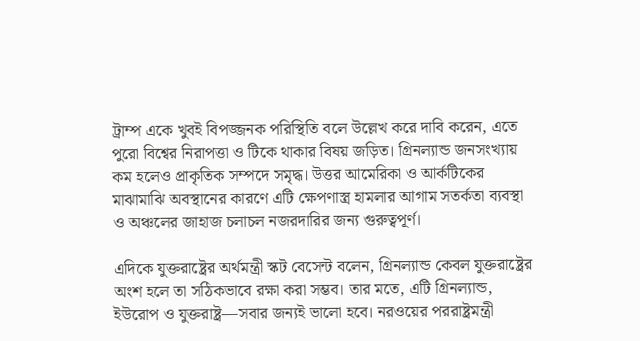ট্রাম্প একে খুবই বিপজ্জনক পরিস্থিতি বলে উল্লেখ করে দাবি করেন, এতে পুরো বিশ্বের নিরাপত্তা ও টিকে থাকার বিষয় জড়িত। গ্রিনল্যান্ড জনসংখ্যায় কম হলেও প্রাকৃতিক সম্পদে সমৃদ্ধ। উত্তর আমেরিকা ও আর্কটিকের মাঝামাঝি অবস্থানের কারণে এটি ক্ষেপণাস্ত্র হামলার আগাম সতর্কতা ব্যবস্থা ও অঞ্চলের জাহাজ চলাচল নজরদারির জন্য গুরুত্বপূর্ণ।

এদিকে যুক্তরাষ্ট্রের অর্থমন্ত্রী স্কট বেসেন্ট বলেন, গ্রিনল্যান্ড কেবল যুক্তরাষ্ট্রের অংশ হলে তা সঠিকভাবে রক্ষা করা সম্ভব। তার মতে, এটি গ্রিনল্যান্ড, ইউরোপ ও যুক্তরাষ্ট্র—সবার জন্যই ভালো হবে। নরওয়ের পররাষ্ট্রমন্ত্রী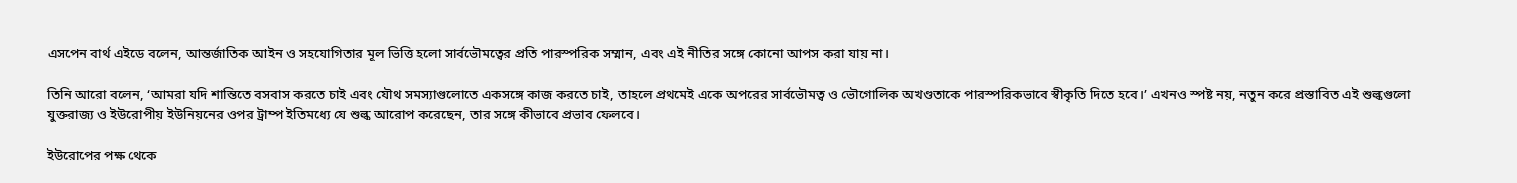এসপেন বার্থ এইডে বলেন, আন্তর্জাতিক আইন ও সহযোগিতার মূল ভিত্তি হলো সার্বভৌমত্বের প্রতি পারস্পরিক সম্মান, এবং এই নীতির সঙ্গে কোনো আপস করা যায় না।

তিনি আরো বলেন, ‘আমরা যদি শান্তিতে বসবাস করতে চাই এবং যৌথ সমস্যাগুলোতে একসঙ্গে কাজ করতে চাই, তাহলে প্রথমেই একে অপরের সার্বভৌমত্ব ও ভৌগোলিক অখণ্ডতাকে পারস্পরিকভাবে স্বীকৃতি দিতে হবে।’ এখনও স্পষ্ট নয়, নতুন করে প্রস্তাবিত এই শুল্কগুলো যুক্তরাজ্য ও ইউরোপীয় ইউনিয়নের ওপর ট্রাম্প ইতিমধ্যে যে শুল্ক আরোপ করেছেন, তার সঙ্গে কীভাবে প্রভাব ফেলবে।

ইউরোপের পক্ষ থেকে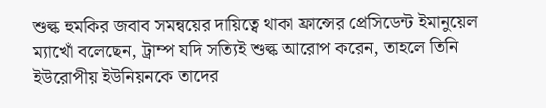শুল্ক হুমকির জবাব সমন্বয়ের দায়িত্বে থাকা ফ্রান্সের প্রেসিডেন্ট ইমানুয়েল ম্যাখোঁ বলেছেন, ট্রাম্প যদি সত্যিই শুল্ক আরোপ করেন, তাহলে তিনি ইউরোপীয় ইউনিয়নকে তাদের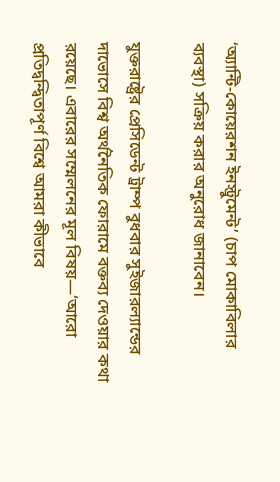‘অ্যান্টি-কোয়েরশন ইনস্ট্রুমেন্ট’ (চাপ মোকাবিলার ব্যবস্থা) সক্রিয় করার অনুরোধ জানাবেন।

যুক্তরাষ্ট্রের প্রেসিডেন্ট ট্রাম্প বুধবার সুইজারল্যান্ডের দাভোসে বিশ্ব অর্থনৈতিক ফোরামে বক্তব্য দেওয়ার কথা রয়েছে। এবারের সম্মেলনের মূল বিষয়—‘আরো প্রতিদ্বন্দ্বিতাপূর্ণ বিশ্বে আমরা কীভাবে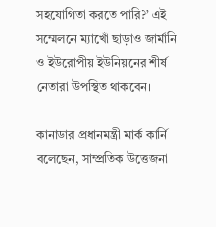সহযোগিতা করতে পারি?’ এই সম্মেলনে ম্যাখোঁ ছাড়াও জার্মানি ও ইউরোপীয় ইউনিয়নের শীর্ষ নেতারা উপস্থিত থাকবেন।

কানাডার প্রধানমন্ত্রী মার্ক কার্নি বলেছেন, সাম্প্রতিক উত্তেজনা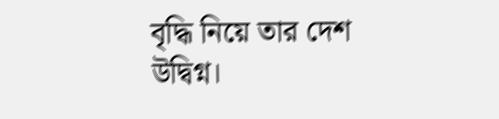বৃদ্ধি নিয়ে তার দেশ উদ্বিগ্ন।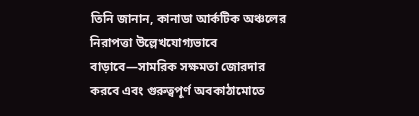তিনি জানান, কানাডা আর্কটিক অঞ্চলের নিরাপত্তা উল্লেখযোগ্যভাবে বাড়াবে—সামরিক সক্ষমতা জোরদার করবে এবং গুরুত্বপূর্ণ অবকাঠামোতে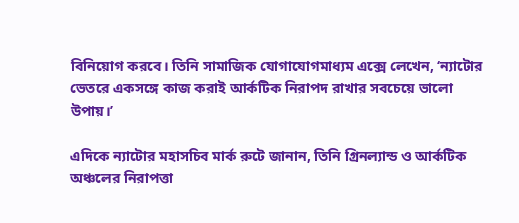বিনিয়োগ করবে। তিনি সামাজিক যোগাযোগমাধ্যম এক্সে লেখেন, ‘ন্যাটোর ভেতরে একসঙ্গে কাজ করাই আর্কটিক নিরাপদ রাখার সবচেয়ে ভালো উপায়।’

এদিকে ন্যাটোর মহাসচিব মার্ক রুটে জানান, তিনি গ্রিনল্যান্ড ও আর্কটিক অঞ্চলের নিরাপত্তা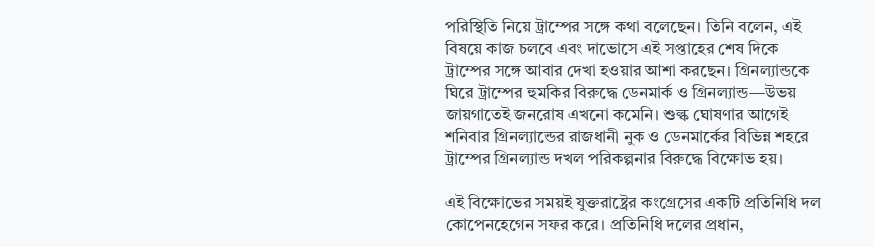পরিস্থিতি নিয়ে ট্রাম্পের সঙ্গে কথা বলেছেন। তিনি বলেন, এই বিষয়ে কাজ চলবে এবং দাভোসে এই সপ্তাহের শেষ দিকে ট্রাম্পের সঙ্গে আবার দেখা হওয়ার আশা করছেন। গ্রিনল্যান্ডকে ঘিরে ট্রাম্পের হুমকির বিরুদ্ধে ডেনমার্ক ও গ্রিনল্যান্ড—উভয় জায়গাতেই জনরোষ এখনো কমেনি। শুল্ক ঘোষণার আগেই শনিবার গ্রিনল্যান্ডের রাজধানী নুক ও ডেনমার্কের বিভিন্ন শহরে ট্রাম্পের গ্রিনল্যান্ড দখল পরিকল্পনার বিরুদ্ধে বিক্ষোভ হয়।

এই বিক্ষোভের সময়ই যুক্তরাষ্ট্রের কংগ্রেসের একটি প্রতিনিধি দল কোপেনহেগেন সফর করে। প্রতিনিধি দলের প্রধান,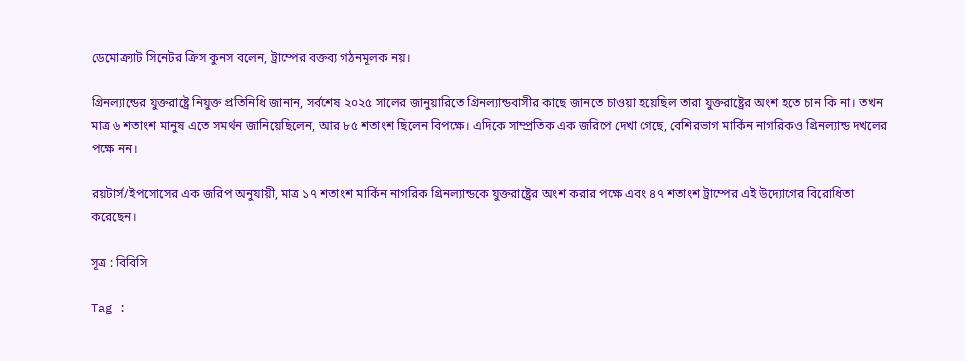ডেমোক্র্যাট সিনেটর ক্রিস কুনস বলেন, ট্রাম্পের বক্তব্য গঠনমূলক নয়।

গ্রিনল্যান্ডের যুক্তরাষ্ট্রে নিযুক্ত প্রতিনিধি জানান, সর্বশেষ ২০২৫ সালের জানুয়ারিতে গ্রিনল্যান্ডবাসীর কাছে জানতে চাওয়া হয়েছিল তারা যুক্তরাষ্ট্রের অংশ হতে চান কি না। তখন মাত্র ৬ শতাংশ মানুষ এতে সমর্থন জানিয়েছিলেন, আর ৮৫ শতাংশ ছিলেন বিপক্ষে। এদিকে সাম্প্রতিক এক জরিপে দেখা গেছে, বেশিরভাগ মার্কিন নাগরিকও গ্রিনল্যান্ড দখলের পক্ষে নন।

রয়টার্স/ইপসোসের এক জরিপ অনুযায়ী, মাত্র ১৭ শতাংশ মার্কিন নাগরিক গ্রিনল্যান্ডকে যুক্তরাষ্ট্রের অংশ করার পক্ষে এবং ৪৭ শতাংশ ট্রাম্পের এই উদ্যোগের বিরোধিতা করেছেন।

সূত্র : বিবিসি

Tag :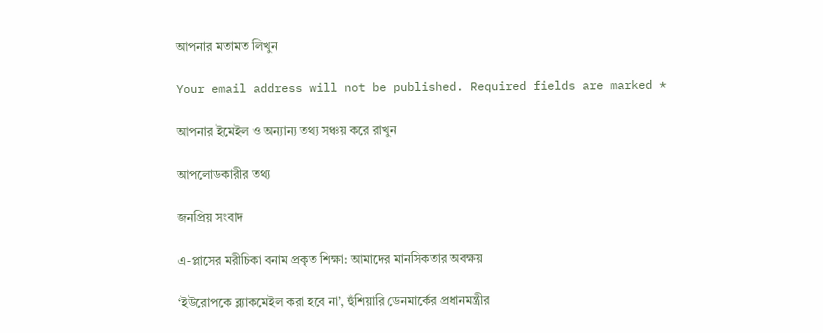আপনার মতামত লিখুন

Your email address will not be published. Required fields are marked *

আপনার ইমেইল ও অন্যান্য তথ্য সঞ্চয় করে রাখুন

আপলোডকারীর তথ্য

জনপ্রিয় সংবাদ

এ-প্লাসের মরীচিকা বনাম প্রকৃত শিক্ষা: আমাদের মানসিকতার অবক্ষয়

‘ইউরোপকে ব্ল্যাকমেইল করা হবে না’, হুঁশিয়ারি ডেনমার্কের প্রধানমন্ত্রীর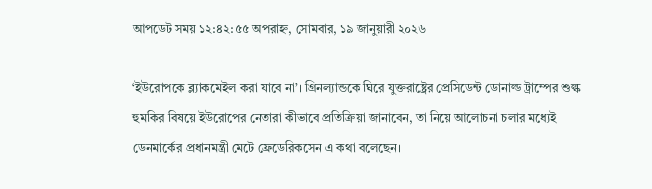আপডেট সময় ১২:৪২:৫৫ অপরাহ্ন, সোমবার, ১৯ জানুয়ারী ২০২৬

‘ইউরোপকে ব্ল্যাকমেইল করা যাবে না’। গ্রিনল্যান্ডকে ঘিরে যুক্তরাষ্ট্রের প্রেসিডেন্ট ডোনাল্ড ট্রাম্পের শুল্ক হুমকির বিষয়ে ইউরোপের নেতারা কীভাবে প্রতিক্রিয়া জানাবেন, তা নিয়ে আলোচনা চলার মধ্যেই ডেনমার্কের প্রধানমন্ত্রী মেটে ফ্রেডেরিকসেন এ কথা বলেছেন।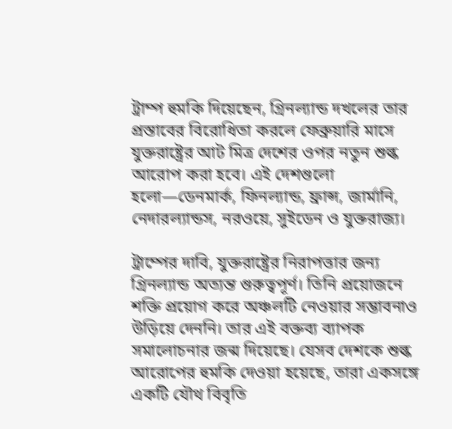ট্রাম্প হুমকি দিয়েছেন, গ্রিনল্যান্ড দখলের তার প্রস্তাবের বিরোধিতা করলে ফেব্রুয়ারি মাসে যুক্তরাষ্ট্রের আট মিত্র দেশের ওপর নতুন শুল্ক আরোপ করা হবে। এই দেশগুলো হলো—ডেনমার্ক, ফিনল্যান্ড, ফ্রান্স, জার্মানি, নেদারল্যান্ডস, নরওয়ে, সুইডেন ও যুক্তরাজ্য।

ট্রাম্পের দাবি, যুক্তরাষ্ট্রের নিরাপত্তার জন্য গ্রিনল্যান্ড অত্যন্ত গুরুত্বপূর্ণ। তিনি প্রয়োজনে শক্তি প্রয়োগ করে অঞ্চলটি নেওয়ার সম্ভাবনাও উড়িয়ে দেননি। তার এই বক্তব্য ব্যাপক সমালোচনার জন্ম দিয়েছে। যেসব দেশকে শুল্ক আরোপের হুমকি দেওয়া হয়েছে, তারা একসঙ্গে একটি যৌথ বিবৃতি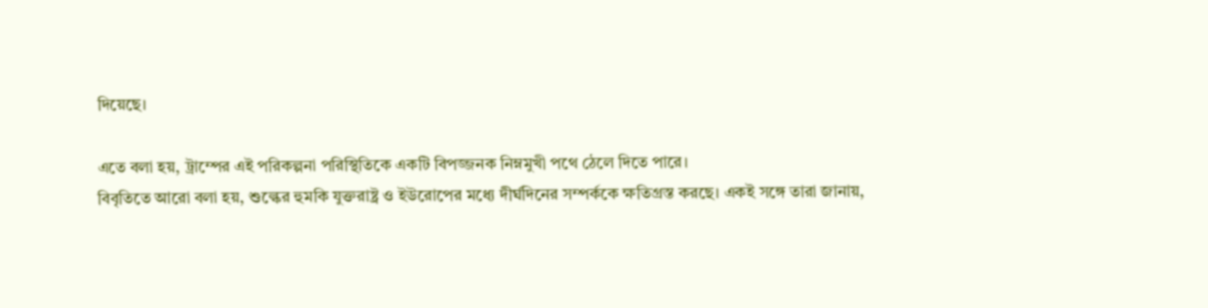দিয়েছে।

এতে বলা হয়, ট্রাম্পের এই পরিকল্পনা পরিস্থিতিকে একটি বিপজ্জনক নিম্নমুখী পথে ঠেলে দিতে পারে।
বিবৃতিতে আরো বলা হয়, শুল্কের হুমকি যুক্তরাষ্ট্র ও ইউরোপের মধ্যে দীর্ঘদিনের সম্পর্ককে ক্ষতিগ্রস্ত করছে। একই সঙ্গে তারা জানায়,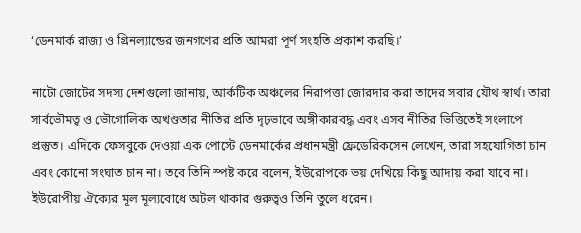‘ডেনমার্ক রাজ্য ও গ্রিনল্যান্ডের জনগণের প্রতি আমরা পূর্ণ সংহতি প্রকাশ করছি।’

নাটো জোটের সদস্য দেশগুলো জানায়, আর্কটিক অঞ্চলের নিরাপত্তা জোরদার করা তাদের সবার যৌথ স্বার্থ। তারা সার্বভৌমত্ব ও ভৌগোলিক অখণ্ডতার নীতির প্রতি দৃঢ়ভাবে অঙ্গীকারবদ্ধ এবং এসব নীতির ভিত্তিতেই সংলাপে প্রস্তুত। এদিকে ফেসবুকে দেওয়া এক পোস্টে ডেনমার্কের প্রধানমন্ত্রী ফ্রেডেরিকসেন লেখেন, তারা সহযোগিতা চান এবং কোনো সংঘাত চান না। তবে তিনি স্পষ্ট করে বলেন, ইউরোপকে ভয় দেখিয়ে কিছু আদায় করা যাবে না। ইউরোপীয় ঐক্যের মূল মূল্যবোধে অটল থাকার গুরুত্বও তিনি তুলে ধরেন।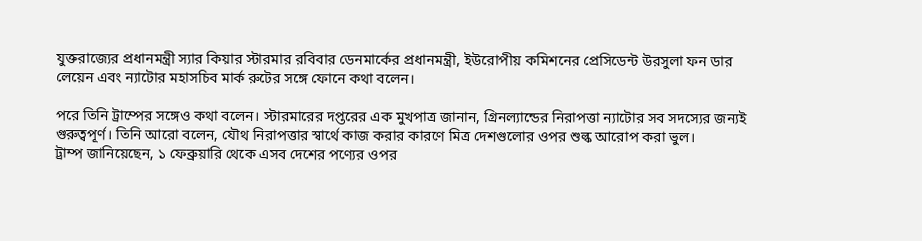যুক্তরাজ্যের প্রধানমন্ত্রী স্যার কিয়ার স্টারমার রবিবার ডেনমার্কের প্রধানমন্ত্রী, ইউরোপীয় কমিশনের প্রেসিডেন্ট উরসুলা ফন ডার লেয়েন এবং ন্যাটোর মহাসচিব মার্ক রুটের সঙ্গে ফোনে কথা বলেন।

পরে তিনি ট্রাম্পের সঙ্গেও কথা বলেন। স্টারমারের দপ্তরের এক মুখপাত্র জানান, গ্রিনল্যান্ডের নিরাপত্তা ন্যাটোর সব সদস্যের জন্যই গুরুত্বপূর্ণ। তিনি আরো বলেন, যৌথ নিরাপত্তার স্বার্থে কাজ করার কারণে মিত্র দেশগুলোর ওপর শুল্ক আরোপ করা ভুল।
ট্রাম্প জানিয়েছেন, ১ ফেব্রুয়ারি থেকে এসব দেশের পণ্যের ওপর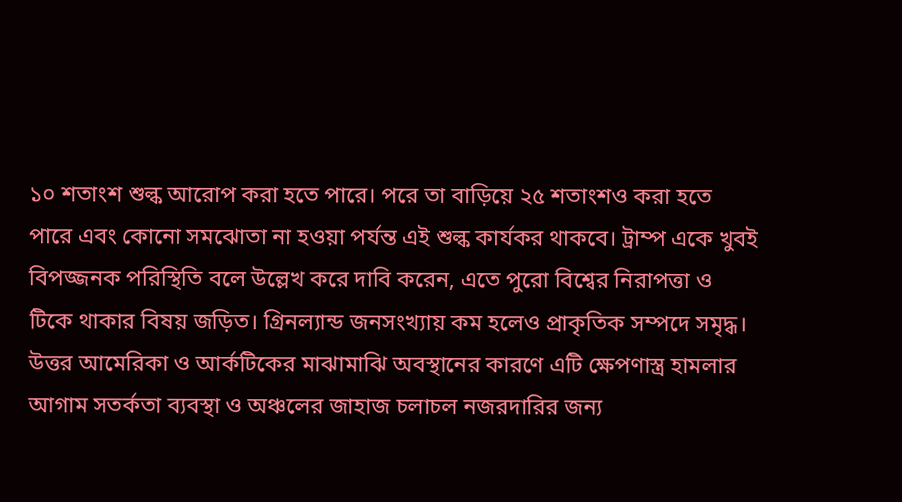১০ শতাংশ শুল্ক আরোপ করা হতে পারে। পরে তা বাড়িয়ে ২৫ শতাংশও করা হতে পারে এবং কোনো সমঝোতা না হওয়া পর্যন্ত এই শুল্ক কার্যকর থাকবে। ট্রাম্প একে খুবই বিপজ্জনক পরিস্থিতি বলে উল্লেখ করে দাবি করেন, এতে পুরো বিশ্বের নিরাপত্তা ও টিকে থাকার বিষয় জড়িত। গ্রিনল্যান্ড জনসংখ্যায় কম হলেও প্রাকৃতিক সম্পদে সমৃদ্ধ। উত্তর আমেরিকা ও আর্কটিকের মাঝামাঝি অবস্থানের কারণে এটি ক্ষেপণাস্ত্র হামলার আগাম সতর্কতা ব্যবস্থা ও অঞ্চলের জাহাজ চলাচল নজরদারির জন্য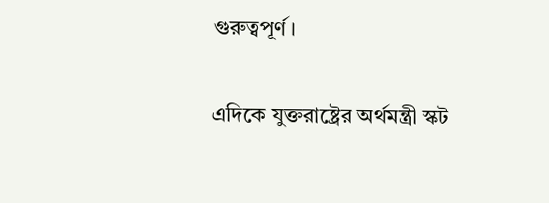গুরুত্বপূর্ণ।

এদিকে যুক্তরাষ্ট্রের অর্থমন্ত্রী স্কট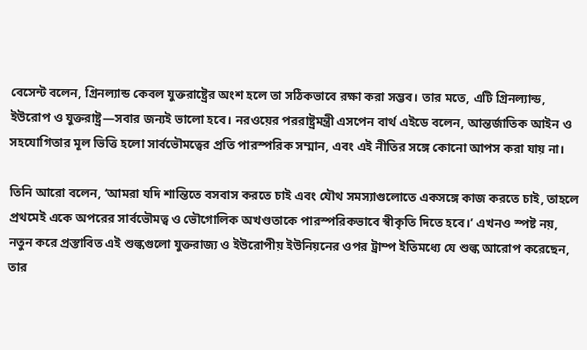বেসেন্ট বলেন, গ্রিনল্যান্ড কেবল যুক্তরাষ্ট্রের অংশ হলে তা সঠিকভাবে রক্ষা করা সম্ভব। তার মতে, এটি গ্রিনল্যান্ড, ইউরোপ ও যুক্তরাষ্ট্র—সবার জন্যই ভালো হবে। নরওয়ের পররাষ্ট্রমন্ত্রী এসপেন বার্থ এইডে বলেন, আন্তর্জাতিক আইন ও সহযোগিতার মূল ভিত্তি হলো সার্বভৌমত্বের প্রতি পারস্পরিক সম্মান, এবং এই নীতির সঙ্গে কোনো আপস করা যায় না।

তিনি আরো বলেন, ‘আমরা যদি শান্তিতে বসবাস করতে চাই এবং যৌথ সমস্যাগুলোতে একসঙ্গে কাজ করতে চাই, তাহলে প্রথমেই একে অপরের সার্বভৌমত্ব ও ভৌগোলিক অখণ্ডতাকে পারস্পরিকভাবে স্বীকৃতি দিতে হবে।’ এখনও স্পষ্ট নয়, নতুন করে প্রস্তাবিত এই শুল্কগুলো যুক্তরাজ্য ও ইউরোপীয় ইউনিয়নের ওপর ট্রাম্প ইতিমধ্যে যে শুল্ক আরোপ করেছেন, তার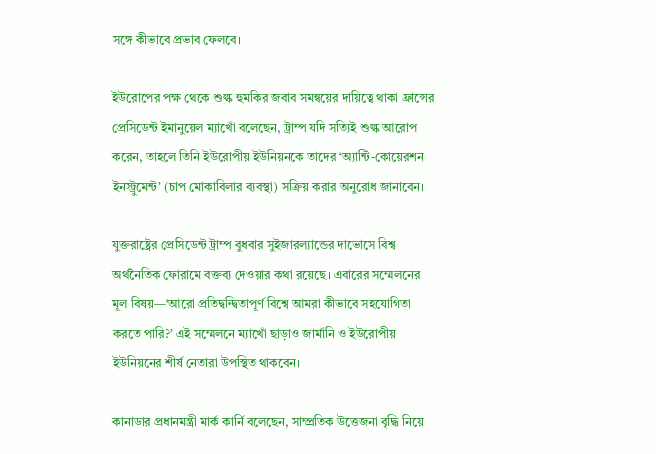সঙ্গে কীভাবে প্রভাব ফেলবে।

ইউরোপের পক্ষ থেকে শুল্ক হুমকির জবাব সমন্বয়ের দায়িত্বে থাকা ফ্রান্সের প্রেসিডেন্ট ইমানুয়েল ম্যাখোঁ বলেছেন, ট্রাম্প যদি সত্যিই শুল্ক আরোপ করেন, তাহলে তিনি ইউরোপীয় ইউনিয়নকে তাদের ‘অ্যান্টি-কোয়েরশন ইনস্ট্রুমেন্ট’ (চাপ মোকাবিলার ব্যবস্থা) সক্রিয় করার অনুরোধ জানাবেন।

যুক্তরাষ্ট্রের প্রেসিডেন্ট ট্রাম্প বুধবার সুইজারল্যান্ডের দাভোসে বিশ্ব অর্থনৈতিক ফোরামে বক্তব্য দেওয়ার কথা রয়েছে। এবারের সম্মেলনের মূল বিষয়—‘আরো প্রতিদ্বন্দ্বিতাপূর্ণ বিশ্বে আমরা কীভাবে সহযোগিতা করতে পারি?’ এই সম্মেলনে ম্যাখোঁ ছাড়াও জার্মানি ও ইউরোপীয় ইউনিয়নের শীর্ষ নেতারা উপস্থিত থাকবেন।

কানাডার প্রধানমন্ত্রী মার্ক কার্নি বলেছেন, সাম্প্রতিক উত্তেজনা বৃদ্ধি নিয়ে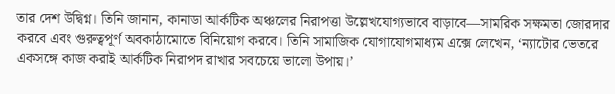তার দেশ উদ্বিগ্ন। তিনি জানান, কানাডা আর্কটিক অঞ্চলের নিরাপত্তা উল্লেখযোগ্যভাবে বাড়াবে—সামরিক সক্ষমতা জোরদার করবে এবং গুরুত্বপূর্ণ অবকাঠামোতে বিনিয়োগ করবে। তিনি সামাজিক যোগাযোগমাধ্যম এক্সে লেখেন, ‘ন্যাটোর ভেতরে একসঙ্গে কাজ করাই আর্কটিক নিরাপদ রাখার সবচেয়ে ভালো উপায়।’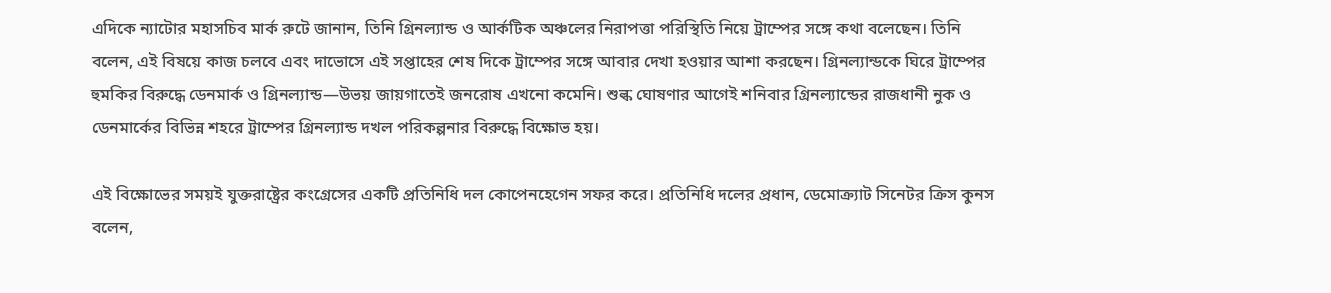এদিকে ন্যাটোর মহাসচিব মার্ক রুটে জানান, তিনি গ্রিনল্যান্ড ও আর্কটিক অঞ্চলের নিরাপত্তা পরিস্থিতি নিয়ে ট্রাম্পের সঙ্গে কথা বলেছেন। তিনি বলেন, এই বিষয়ে কাজ চলবে এবং দাভোসে এই সপ্তাহের শেষ দিকে ট্রাম্পের সঙ্গে আবার দেখা হওয়ার আশা করছেন। গ্রিনল্যান্ডকে ঘিরে ট্রাম্পের হুমকির বিরুদ্ধে ডেনমার্ক ও গ্রিনল্যান্ড—উভয় জায়গাতেই জনরোষ এখনো কমেনি। শুল্ক ঘোষণার আগেই শনিবার গ্রিনল্যান্ডের রাজধানী নুক ও ডেনমার্কের বিভিন্ন শহরে ট্রাম্পের গ্রিনল্যান্ড দখল পরিকল্পনার বিরুদ্ধে বিক্ষোভ হয়।

এই বিক্ষোভের সময়ই যুক্তরাষ্ট্রের কংগ্রেসের একটি প্রতিনিধি দল কোপেনহেগেন সফর করে। প্রতিনিধি দলের প্রধান, ডেমোক্র্যাট সিনেটর ক্রিস কুনস বলেন,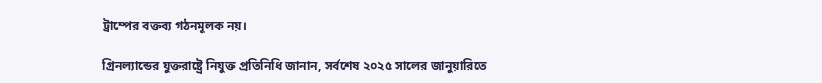ট্রাম্পের বক্তব্য গঠনমূলক নয়।

গ্রিনল্যান্ডের যুক্তরাষ্ট্রে নিযুক্ত প্রতিনিধি জানান, সর্বশেষ ২০২৫ সালের জানুয়ারিতে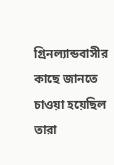গ্রিনল্যান্ডবাসীর কাছে জানতে চাওয়া হয়েছিল তারা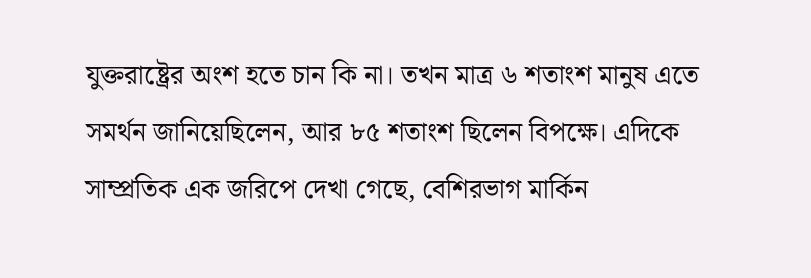যুক্তরাষ্ট্রের অংশ হতে চান কি না। তখন মাত্র ৬ শতাংশ মানুষ এতে সমর্থন জানিয়েছিলেন, আর ৮৫ শতাংশ ছিলেন বিপক্ষে। এদিকে সাম্প্রতিক এক জরিপে দেখা গেছে, বেশিরভাগ মার্কিন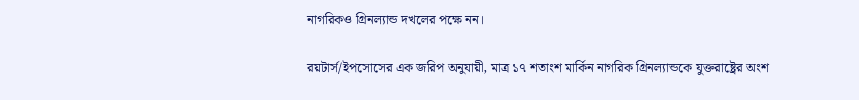নাগরিকও গ্রিনল্যান্ড দখলের পক্ষে নন।

রয়টার্স/ইপসোসের এক জরিপ অনুযায়ী, মাত্র ১৭ শতাংশ মার্কিন নাগরিক গ্রিনল্যান্ডকে যুক্তরাষ্ট্রের অংশ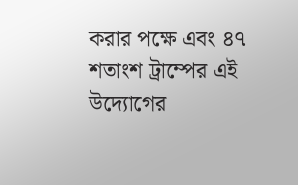করার পক্ষে এবং ৪৭ শতাংশ ট্রাম্পের এই উদ্যোগের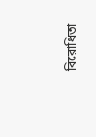বিরোধিতা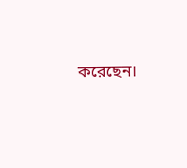করেছেন।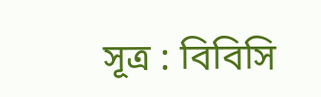সূত্র : বিবিসি